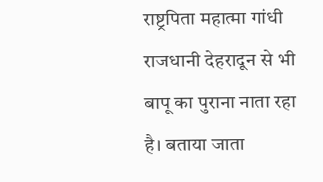राष्ट्रपिता महात्मा गांधी
राजधानी देहरादून से भी बापू का पुराना नाता रहा है। बताया जाता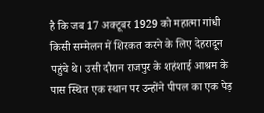है कि जब 17 अक्टूबर 1929 को महात्मा गांधी किसी सम्मेलन में शिरकत करने के लिए देहरादून पहुंचे थे। उसी दौरान राजपुर के शहंशाई आश्रम के पास स्थित एक स्थान पर उन्होंने पीपल का एक पेड़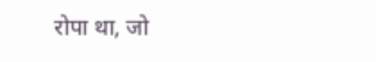रोपा था, जो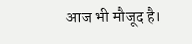आज भी मौजूद है।